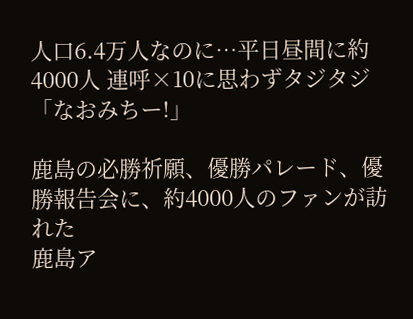人口6.4万人なのに…平日昼間に約4000人 連呼×10に思わずタジタジ「なおみちー!」

鹿島の必勝祈願、優勝パレード、優勝報告会に、約4000人のファンが訪れた
鹿島ア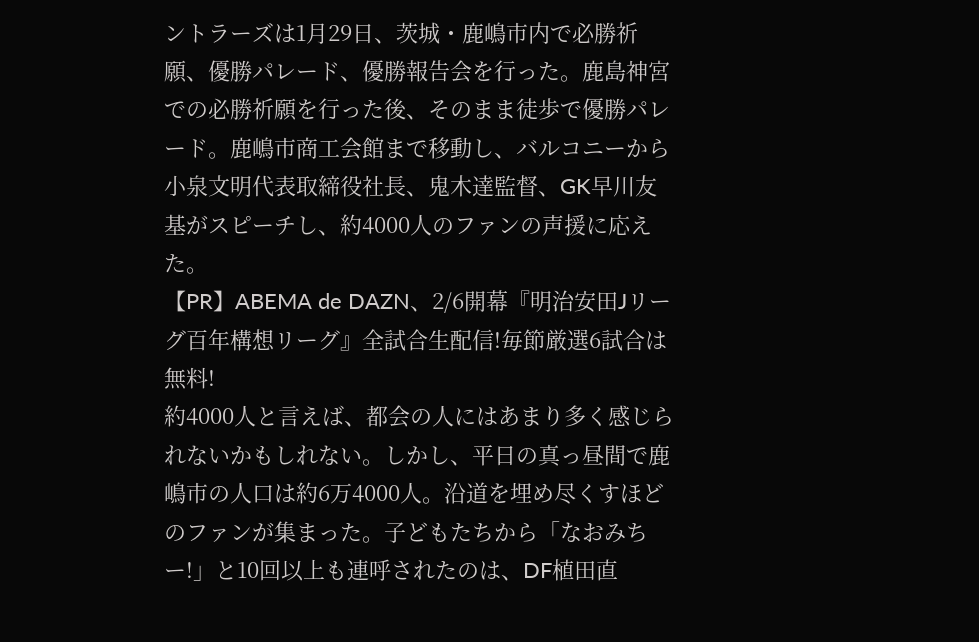ントラーズは1月29日、茨城・鹿嶋市内で必勝祈願、優勝パレード、優勝報告会を行った。鹿島神宮での必勝祈願を行った後、そのまま徒歩で優勝パレード。鹿嶋市商工会館まで移動し、バルコニーから小泉文明代表取締役社長、鬼木達監督、GK早川友基がスピーチし、約4000人のファンの声援に応えた。
【PR】ABEMA de DAZN、2/6開幕『明治安田Jリーグ百年構想リーグ』全試合生配信!毎節厳選6試合は無料!
約4000人と言えば、都会の人にはあまり多く感じられないかもしれない。しかし、平日の真っ昼間で鹿嶋市の人口は約6万4000人。沿道を埋め尽くすほどのファンが集まった。子どもたちから「なおみちー!」と10回以上も連呼されたのは、DF植田直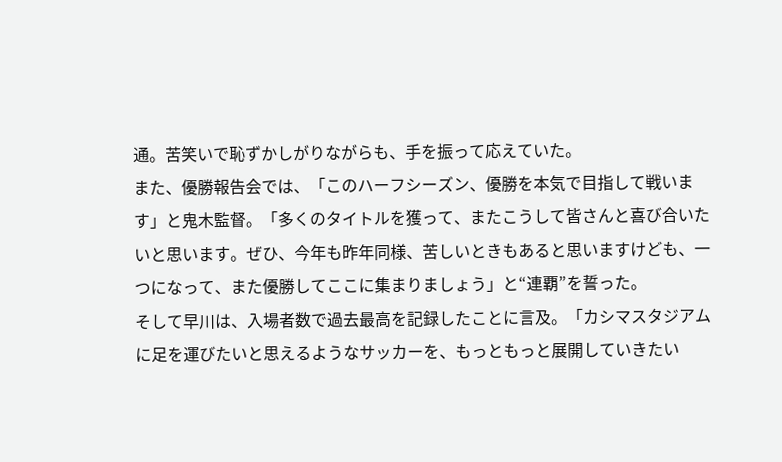通。苦笑いで恥ずかしがりながらも、手を振って応えていた。
また、優勝報告会では、「このハーフシーズン、優勝を本気で目指して戦います」と鬼木監督。「多くのタイトルを獲って、またこうして皆さんと喜び合いたいと思います。ぜひ、今年も昨年同様、苦しいときもあると思いますけども、一つになって、また優勝してここに集まりましょう」と“連覇”を誓った。
そして早川は、入場者数で過去最高を記録したことに言及。「カシマスタジアムに足を運びたいと思えるようなサッカーを、もっともっと展開していきたい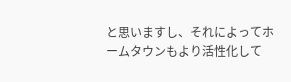と思いますし、それによってホームタウンもより活性化して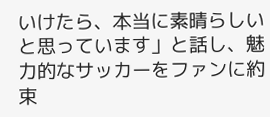いけたら、本当に素晴らしいと思っています」と話し、魅力的なサッカーをファンに約束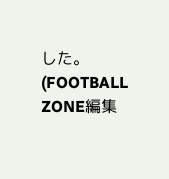した。
(FOOTBALL ZONE編集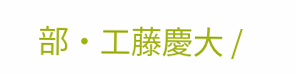部・工藤慶大 /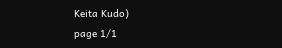Keita Kudo)
page 1/1